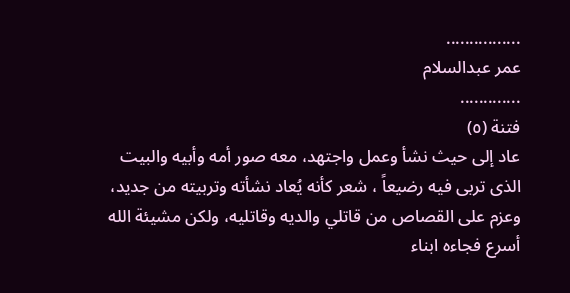................
عمر عبدالسلام
.............
فتنة (٥)
عاد إلى حيث نشأ وعمل واجتهد، معه صور أمه وأبيه والبيت الذى تربى فيه رضيعاً ، شعر كأنه يُعاد نشأته وتربيته من جديد، وعزم على القصاص من قاتلي والديه وقاتليه، ولكن مشيئة الله أسرع فجاءه ابناء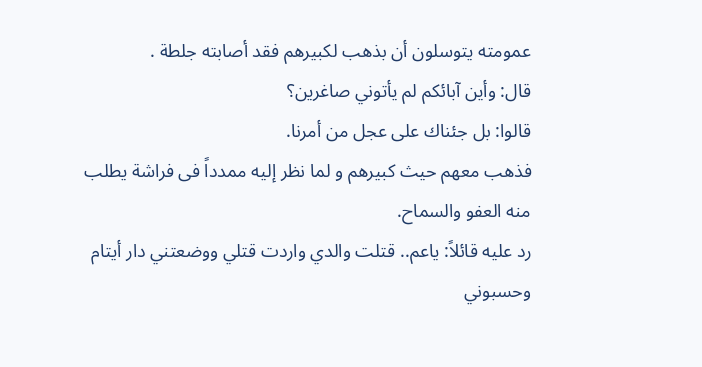عمومته يتوسلون أن بذهب لكبيرهم فقد أصابته جلطة .
قال: وأين آبائكم لم يأتوني صاغرين؟
قالوا: بل جئناك على عجل من أمرنا.
فذهب معهم حيث كبيرهم و لما نظر إليه ممدداً فى فراشة يطلب منه العفو والسماح.
رد عليه قائلاً: ياعم.. قتلت والدي واردت قتلي ووضعتني دار أيتام وحسبوني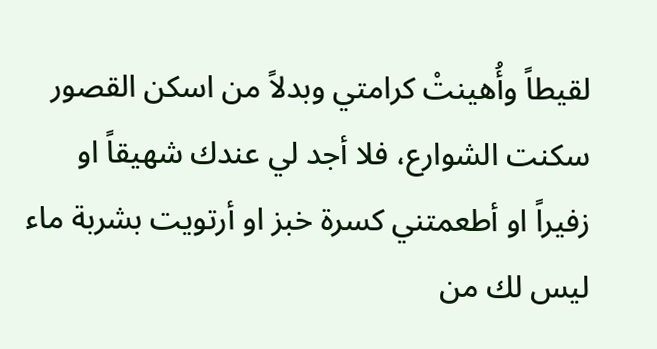لقيطاً وأُهينتْ كرامتي وبدلاً من اسكن القصور سكنت الشوارع، فلا أجد لي عندك شهيقاً او زفيراً او أطعمتني كسرة خبز او أرتويت بشربة ماء ليس لك من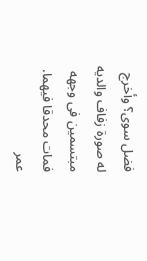فضل سوى؟ وأخرج له صورة زفاف والديه مبتسمين فى وجهه فمات محدقا فيهما.
عمر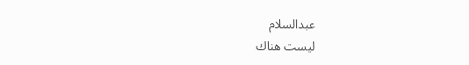عبدالسلام
ليست هناك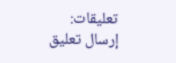تعليقات:
إرسال تعليق